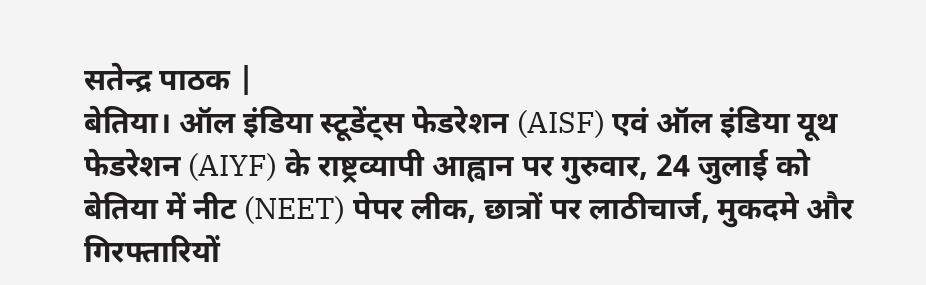सतेन्द्र पाठक |
बेतिया। ऑल इंडिया स्टूडेंट्स फेडरेशन (AISF) एवं ऑल इंडिया यूथ फेडरेशन (AIYF) के राष्ट्रव्यापी आह्वान पर गुरुवार, 24 जुलाई को बेतिया में नीट (NEET) पेपर लीक, छात्रों पर लाठीचार्ज, मुकदमे और गिरफ्तारियों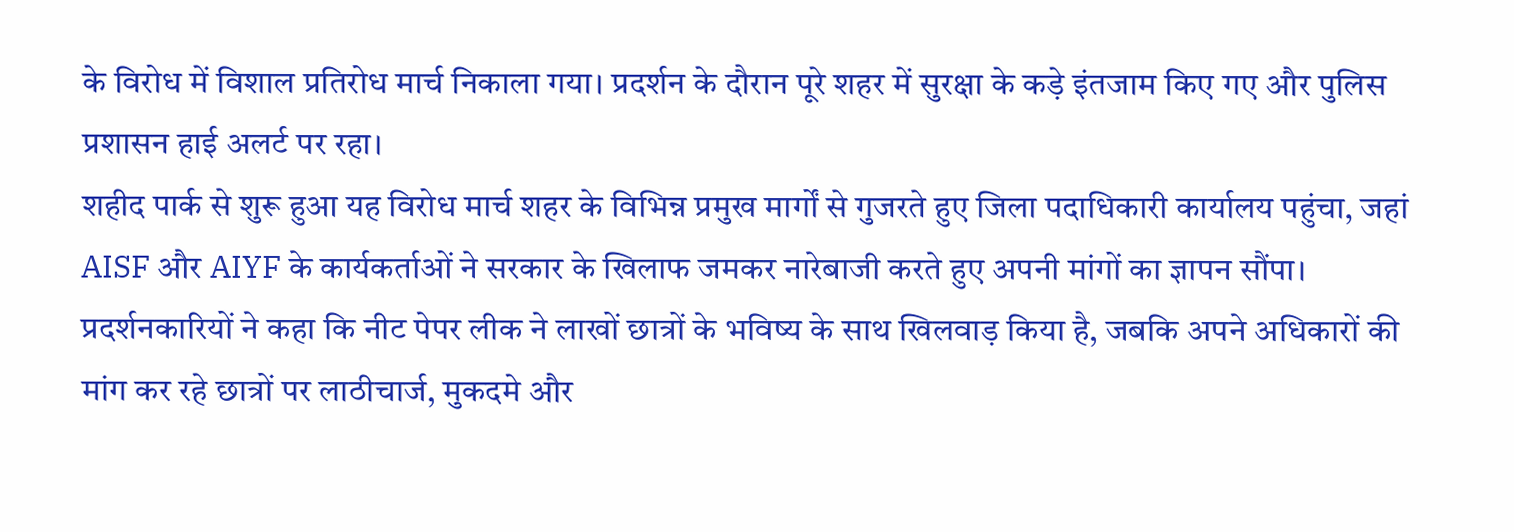के विरोध में विशाल प्रतिरोध मार्च निकाला गया। प्रदर्शन के दौरान पूरे शहर में सुरक्षा के कड़े इंतजाम किए गए और पुलिस प्रशासन हाई अलर्ट पर रहा।
शहीद पार्क से शुरू हुआ यह विरोध मार्च शहर के विभिन्न प्रमुख मार्गों से गुजरते हुए जिला पदाधिकारी कार्यालय पहुंचा, जहां AISF और AIYF के कार्यकर्ताओं ने सरकार के खिलाफ जमकर नारेबाजी करते हुए अपनी मांगों का ज्ञापन सौंपा।
प्रदर्शनकारियों ने कहा कि नीट पेपर लीक ने लाखों छात्रों के भविष्य के साथ खिलवाड़ किया है, जबकि अपने अधिकारों की मांग कर रहे छात्रों पर लाठीचार्ज, मुकदमे और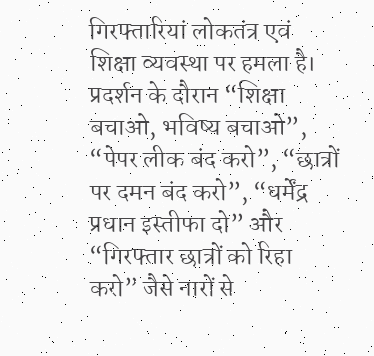गिरफ्तारियां लोकतंत्र एवं शिक्षा व्यवस्था पर हमला है।
प्रदर्शन के दौरान “शिक्षा बचाओ, भविष्य बचाओ”, “पेपर लीक बंद करो”, “छात्रों पर दमन बंद करो”, “धर्मेंद्र प्रधान इस्तीफा दो” और “गिरफ्तार छात्रों को रिहा करो” जैसे नारों से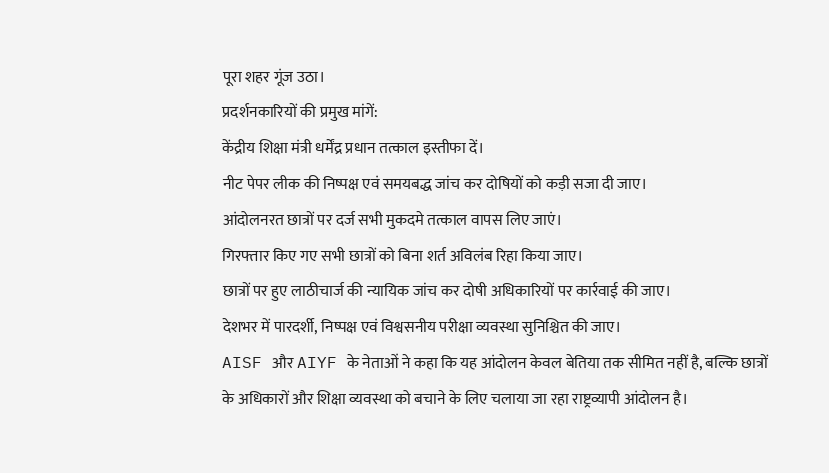पूरा शहर गूंज उठा।
प्रदर्शनकारियों की प्रमुख मांगें:
केंद्रीय शिक्षा मंत्री धर्मेंद्र प्रधान तत्काल इस्तीफा दें।
नीट पेपर लीक की निष्पक्ष एवं समयबद्ध जांच कर दोषियों को कड़ी सजा दी जाए।
आंदोलनरत छात्रों पर दर्ज सभी मुकदमे तत्काल वापस लिए जाएं।
गिरफ्तार किए गए सभी छात्रों को बिना शर्त अविलंब रिहा किया जाए।
छात्रों पर हुए लाठीचार्ज की न्यायिक जांच कर दोषी अधिकारियों पर कार्रवाई की जाए।
देशभर में पारदर्शी, निष्पक्ष एवं विश्वसनीय परीक्षा व्यवस्था सुनिश्चित की जाए।
AISF और AIYF के नेताओं ने कहा कि यह आंदोलन केवल बेतिया तक सीमित नहीं है, बल्कि छात्रों के अधिकारों और शिक्षा व्यवस्था को बचाने के लिए चलाया जा रहा राष्ट्रव्यापी आंदोलन है।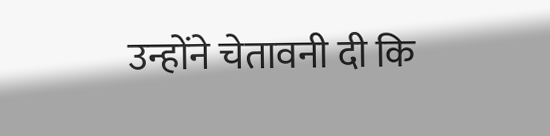उन्होंने चेतावनी दी कि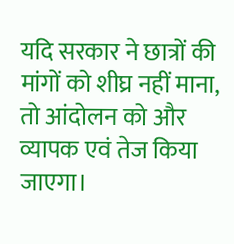यदि सरकार ने छात्रों की मांगों को शीघ्र नहीं माना, तो आंदोलन को और व्यापक एवं तेज किया जाएगा।